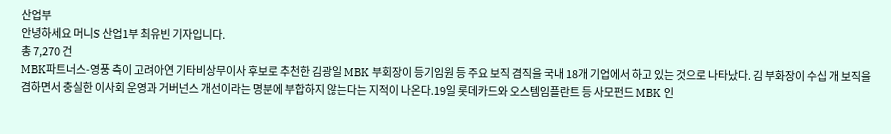산업부
안녕하세요 머니S 산업1부 최유빈 기자입니다.
총 7,270 건
MBK파트너스-영풍 측이 고려아연 기타비상무이사 후보로 추천한 김광일 MBK 부회장이 등기임원 등 주요 보직 겸직을 국내 18개 기업에서 하고 있는 것으로 나타났다. 김 부화장이 수십 개 보직을 겸하면서 충실한 이사회 운영과 거버넌스 개선이라는 명분에 부합하지 않는다는 지적이 나온다.19일 롯데카드와 오스템임플란트 등 사모펀드 MBK 인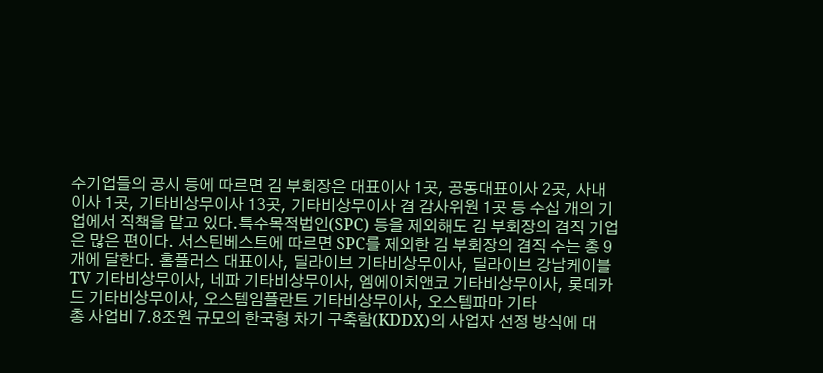수기업들의 공시 등에 따르면 김 부회장은 대표이사 1곳, 공동대표이사 2곳, 사내이사 1곳, 기타비상무이사 13곳, 기타비상무이사 겸 감사위원 1곳 등 수십 개의 기업에서 직책을 맡고 있다.특수목적법인(SPC) 등을 제외해도 김 부회장의 겸직 기업은 많은 편이다. 서스틴베스트에 따르면 SPC를 제외한 김 부회장의 겸직 수는 총 9개에 달한다. 홈플러스 대표이사, 딜라이브 기타비상무이사, 딜라이브 강남케이블TV 기타비상무이사, 네파 기타비상무이사, 엠에이치앤코 기타비상무이사, 롯데카드 기타비상무이사, 오스템임플란트 기타비상무이사, 오스템파마 기타
총 사업비 7.8조원 규모의 한국형 차기 구축함(KDDX)의 사업자 선정 방식에 대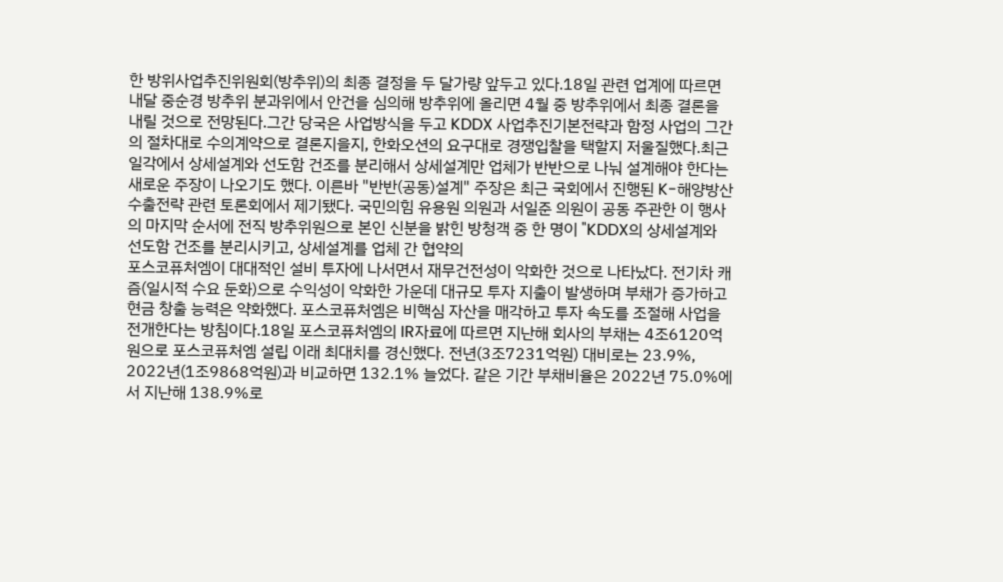한 방위사업추진위원회(방추위)의 최종 결정을 두 달가량 앞두고 있다.18일 관련 업계에 따르면 내달 중순경 방추위 분과위에서 안건을 심의해 방추위에 올리면 4월 중 방추위에서 최종 결론을 내릴 것으로 전망된다.그간 당국은 사업방식을 두고 KDDX 사업추진기본전략과 함정 사업의 그간의 절차대로 수의계약으로 결론지을지, 한화오션의 요구대로 경쟁입찰을 택할지 저울질했다.최근 일각에서 상세설계와 선도함 건조를 분리해서 상세설계만 업체가 반반으로 나눠 설계해야 한다는 새로운 주장이 나오기도 했다. 이른바 "반반(공동)설계" 주장은 최근 국회에서 진행된 K-해양방산 수출전략 관련 토론회에서 제기됐다. 국민의힘 유용원 의원과 서일준 의원이 공동 주관한 이 행사의 마지막 순서에 전직 방추위원으로 본인 신분을 밝힌 방청객 중 한 명이 "KDDX의 상세설계와 선도함 건조를 분리시키고, 상세설계를 업체 간 협약의
포스코퓨처엠이 대대적인 설비 투자에 나서면서 재무건전성이 악화한 것으로 나타났다. 전기차 캐즘(일시적 수요 둔화)으로 수익성이 악화한 가운데 대규모 투자 지출이 발생하며 부채가 증가하고 현금 창출 능력은 약화했다. 포스코퓨처엠은 비핵심 자산을 매각하고 투자 속도를 조절해 사업을 전개한다는 방침이다.18일 포스코퓨처엠의 IR자료에 따르면 지난해 회사의 부채는 4조6120억원으로 포스코퓨처엠 설립 이래 최대치를 경신했다. 전년(3조7231억원) 대비로는 23.9%, 2022년(1조9868억원)과 비교하면 132.1% 늘었다. 같은 기간 부채비율은 2022년 75.0%에서 지난해 138.9%로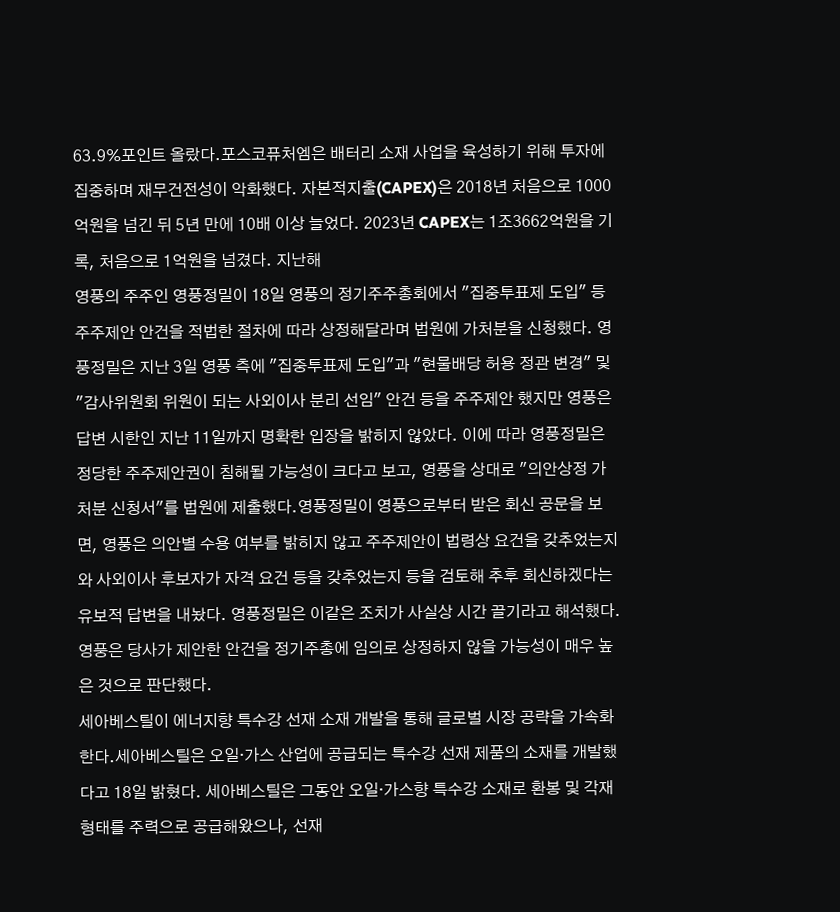63.9%포인트 올랐다.포스코퓨처엠은 배터리 소재 사업을 육성하기 위해 투자에 집중하며 재무건전성이 악화했다. 자본적지출(CAPEX)은 2018년 처음으로 1000억원을 넘긴 뒤 5년 만에 10배 이상 늘었다. 2023년 CAPEX는 1조3662억원을 기록, 처음으로 1억원을 넘겼다. 지난해
영풍의 주주인 영풍정밀이 18일 영풍의 정기주주총회에서 "집중투표제 도입" 등 주주제안 안건을 적법한 절차에 따라 상정해달라며 법원에 가처분을 신청했다. 영풍정밀은 지난 3일 영풍 측에 "집중투표제 도입"과 "현물배당 허용 정관 변경" 및 "감사위원회 위원이 되는 사외이사 분리 선임" 안건 등을 주주제안 했지만 영풍은 답변 시한인 지난 11일까지 명확한 입장을 밝히지 않았다. 이에 따라 영풍정밀은 정당한 주주제안권이 침해될 가능성이 크다고 보고, 영풍을 상대로 "의안상정 가처분 신청서"를 법원에 제출했다.영풍정밀이 영풍으로부터 받은 회신 공문을 보면, 영풍은 의안별 수용 여부를 밝히지 않고 주주제안이 법령상 요건을 갖추었는지와 사외이사 후보자가 자격 요건 등을 갖추었는지 등을 검토해 추후 회신하겠다는 유보적 답변을 내놨다. 영풍정밀은 이같은 조치가 사실상 시간 끌기라고 해석했다.영풍은 당사가 제안한 안건을 정기주총에 임의로 상정하지 않을 가능성이 매우 높은 것으로 판단했다.
세아베스틸이 에너지향 특수강 선재 소재 개발을 통해 글로벌 시장 공략을 가속화 한다.세아베스틸은 오일·가스 산업에 공급되는 특수강 선재 제품의 소재를 개발했다고 18일 밝혔다. 세아베스틸은 그동안 오일·가스향 특수강 소재로 환봉 및 각재 형태를 주력으로 공급해왔으나, 선재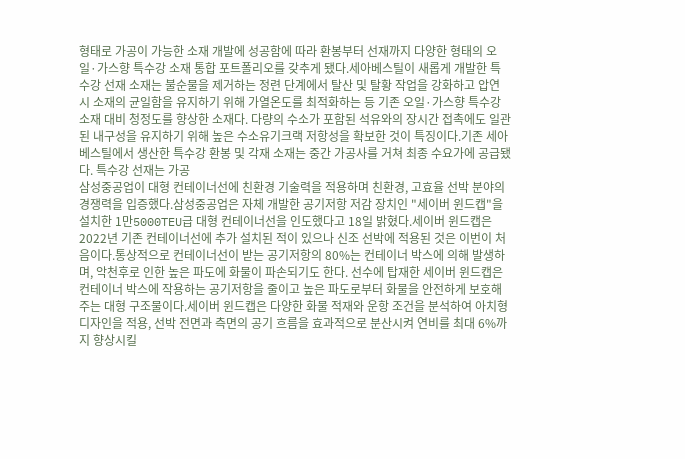형태로 가공이 가능한 소재 개발에 성공함에 따라 환봉부터 선재까지 다양한 형태의 오일·가스향 특수강 소재 통합 포트폴리오를 갖추게 됐다.세아베스틸이 새롭게 개발한 특수강 선재 소재는 불순물을 제거하는 정련 단계에서 탈산 및 탈황 작업을 강화하고 압연 시 소재의 균일함을 유지하기 위해 가열온도를 최적화하는 등 기존 오일·가스향 특수강 소재 대비 청정도를 향상한 소재다. 다량의 수소가 포함된 석유와의 장시간 접촉에도 일관된 내구성을 유지하기 위해 높은 수소유기크랙 저항성을 확보한 것이 특징이다.기존 세아베스틸에서 생산한 특수강 환봉 및 각재 소재는 중간 가공사를 거쳐 최종 수요가에 공급됐다. 특수강 선재는 가공
삼성중공업이 대형 컨테이너선에 친환경 기술력을 적용하며 친환경, 고효율 선박 분야의 경쟁력을 입증했다.삼성중공업은 자체 개발한 공기저항 저감 장치인 "세이버 윈드캡"을 설치한 1만5000TEU급 대형 컨테이너선을 인도했다고 18일 밝혔다.세이버 윈드캡은 2022년 기존 컨테이너선에 추가 설치된 적이 있으나 신조 선박에 적용된 것은 이번이 처음이다.통상적으로 컨테이너선이 받는 공기저항의 80%는 컨테이너 박스에 의해 발생하며, 악천후로 인한 높은 파도에 화물이 파손되기도 한다. 선수에 탑재한 세이버 윈드캡은 컨테이너 박스에 작용하는 공기저항을 줄이고 높은 파도로부터 화물을 안전하게 보호해 주는 대형 구조물이다.세이버 윈드캡은 다양한 화물 적재와 운항 조건을 분석하여 아치형 디자인을 적용, 선박 전면과 측면의 공기 흐름을 효과적으로 분산시켜 연비를 최대 6%까지 향상시킬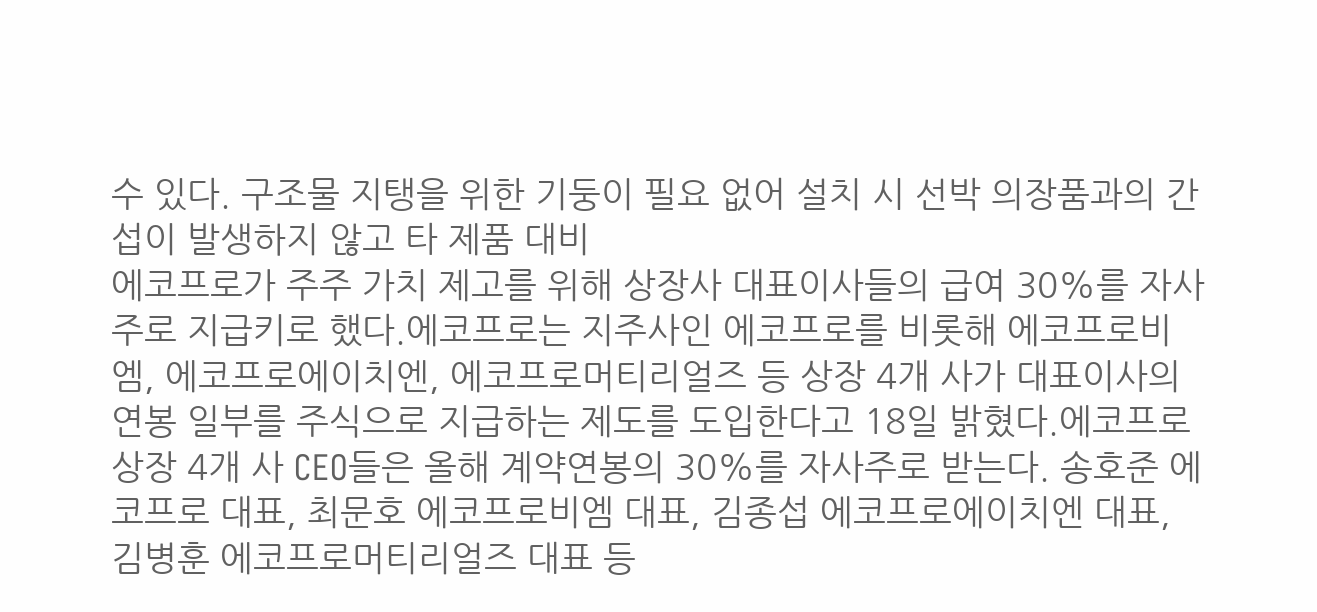수 있다. 구조물 지탱을 위한 기둥이 필요 없어 설치 시 선박 의장품과의 간섭이 발생하지 않고 타 제품 대비
에코프로가 주주 가치 제고를 위해 상장사 대표이사들의 급여 30%를 자사주로 지급키로 했다.에코프로는 지주사인 에코프로를 비롯해 에코프로비엠, 에코프로에이치엔, 에코프로머티리얼즈 등 상장 4개 사가 대표이사의 연봉 일부를 주식으로 지급하는 제도를 도입한다고 18일 밝혔다.에코프로 상장 4개 사 CEO들은 올해 계약연봉의 30%를 자사주로 받는다. 송호준 에코프로 대표, 최문호 에코프로비엠 대표, 김종섭 에코프로에이치엔 대표, 김병훈 에코프로머티리얼즈 대표 등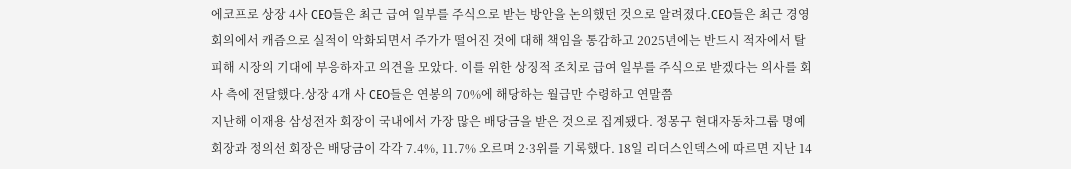에코프로 상장 4사 CEO들은 최근 급여 일부를 주식으로 받는 방안을 논의했던 것으로 알려졌다.CEO들은 최근 경영회의에서 캐즘으로 실적이 악화되면서 주가가 떨어진 것에 대해 책임을 통감하고 2025년에는 반드시 적자에서 탈피해 시장의 기대에 부응하자고 의견을 모았다. 이를 위한 상징적 조치로 급여 일부를 주식으로 받겠다는 의사를 회사 측에 전달했다.상장 4개 사 CEO들은 연봉의 70%에 해당하는 월급만 수령하고 연말쯤
지난해 이재용 삼성전자 회장이 국내에서 가장 많은 배당금을 받은 것으로 집계됐다. 정몽구 현대자동차그룹 명예회장과 정의선 회장은 배당금이 각각 7.4%, 11.7% 오르며 2·3위를 기록했다. 18일 리더스인덱스에 따르면 지난 14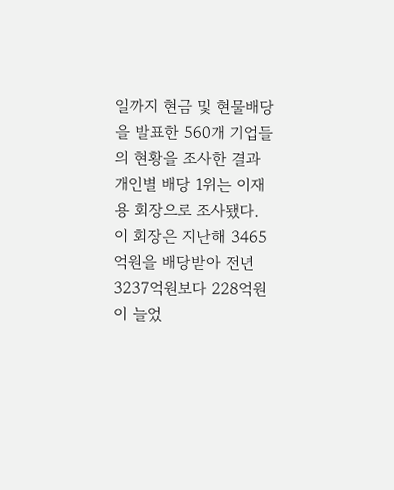일까지 현금 및 현물배당을 발표한 560개 기업들의 현황을 조사한 결과 개인별 배당 1위는 이재용 회장으로 조사됐다. 이 회장은 지난해 3465억원을 배당받아 전년 3237억원보다 228억원이 늘었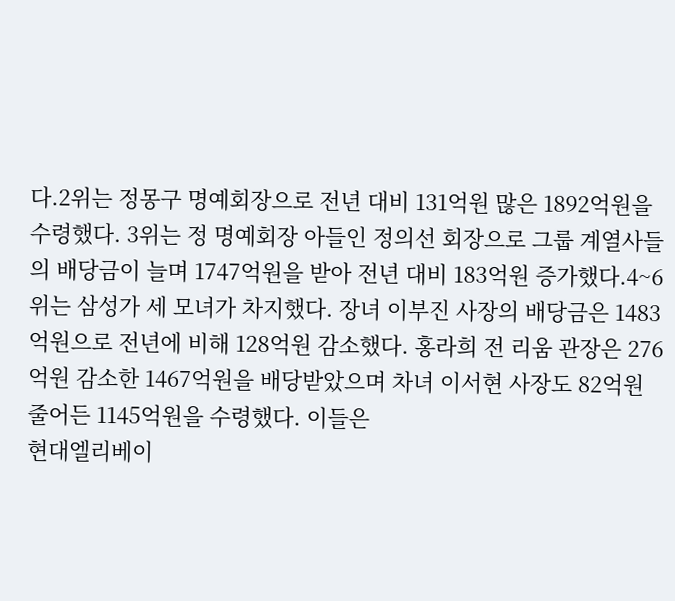다.2위는 정몽구 명예회장으로 전년 대비 131억원 많은 1892억원을 수령했다. 3위는 정 명예회장 아들인 정의선 회장으로 그룹 계열사들의 배당금이 늘며 1747억원을 받아 전년 대비 183억원 증가했다.4~6위는 삼성가 세 모녀가 차지했다. 장녀 이부진 사장의 배당금은 1483억원으로 전년에 비해 128억원 감소했다. 홍라희 전 리움 관장은 276억원 감소한 1467억원을 배당받았으며 차녀 이서현 사장도 82억원 줄어든 1145억원을 수령했다. 이들은
현대엘리베이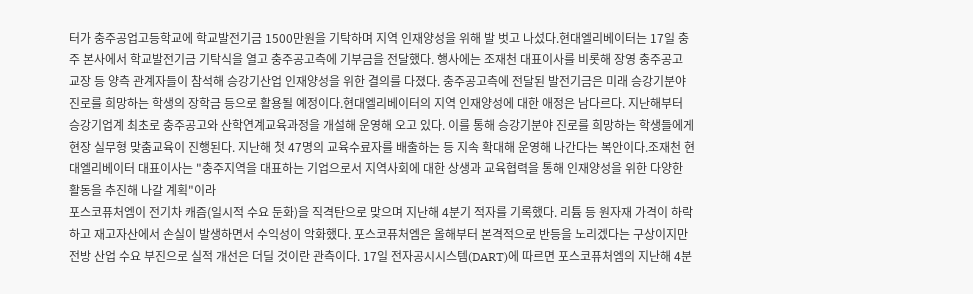터가 충주공업고등학교에 학교발전기금 1500만원을 기탁하며 지역 인재양성을 위해 발 벗고 나섰다.현대엘리베이터는 17일 충주 본사에서 학교발전기금 기탁식을 열고 충주공고측에 기부금을 전달했다. 행사에는 조재천 대표이사를 비롯해 장영 충주공고 교장 등 양측 관계자들이 참석해 승강기산업 인재양성을 위한 결의를 다졌다. 충주공고측에 전달된 발전기금은 미래 승강기분야 진로를 희망하는 학생의 장학금 등으로 활용될 예정이다.현대엘리베이터의 지역 인재양성에 대한 애정은 남다르다. 지난해부터 승강기업계 최초로 충주공고와 산학연계교육과정을 개설해 운영해 오고 있다. 이를 통해 승강기분야 진로를 희망하는 학생들에게 현장 실무형 맞춤교육이 진행된다. 지난해 첫 47명의 교육수료자를 배출하는 등 지속 확대해 운영해 나간다는 복안이다.조재천 현대엘리베이터 대표이사는 "충주지역을 대표하는 기업으로서 지역사회에 대한 상생과 교육협력을 통해 인재양성을 위한 다양한 활동을 추진해 나갈 계획"이라
포스코퓨처엠이 전기차 캐즘(일시적 수요 둔화)을 직격탄으로 맞으며 지난해 4분기 적자를 기록했다. 리튬 등 원자재 가격이 하락하고 재고자산에서 손실이 발생하면서 수익성이 악화했다. 포스코퓨처엠은 올해부터 본격적으로 반등을 노리겠다는 구상이지만 전방 산업 수요 부진으로 실적 개선은 더딜 것이란 관측이다. 17일 전자공시시스템(DART)에 따르면 포스코퓨처엠의 지난해 4분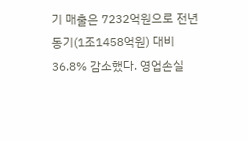기 매출은 7232억원으로 전년 동기(1조1458억원) 대비 36.8% 감소했다. 영업손실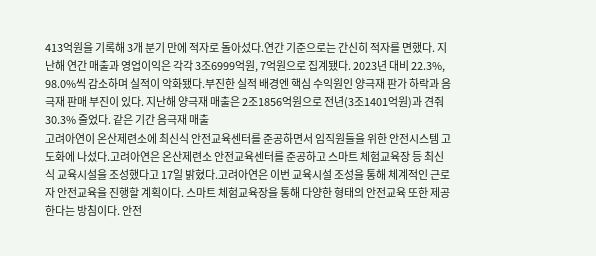413억원을 기록해 3개 분기 만에 적자로 돌아섰다.연간 기준으로는 간신히 적자를 면했다. 지난해 연간 매출과 영업이익은 각각 3조6999억원, 7억원으로 집계됐다. 2023년 대비 22.3%, 98.0%씩 감소하며 실적이 악화됐다.부진한 실적 배경엔 핵심 수익원인 양극재 판가 하락과 음극재 판매 부진이 있다. 지난해 양극재 매출은 2조1856억원으로 전년(3조1401억원)과 견줘 30.3% 줄었다. 같은 기간 음극재 매출
고려아연이 온산제련소에 최신식 안전교육센터를 준공하면서 임직원들을 위한 안전시스템 고도화에 나섰다.고려아연은 온산제련소 안전교육센터를 준공하고 스마트 체험교육장 등 최신식 교육시설을 조성했다고 17일 밝혔다.고려아연은 이번 교육시설 조성을 통해 체계적인 근로자 안전교육을 진행할 계획이다. 스마트 체험교육장을 통해 다양한 형태의 안전교육 또한 제공한다는 방침이다. 안전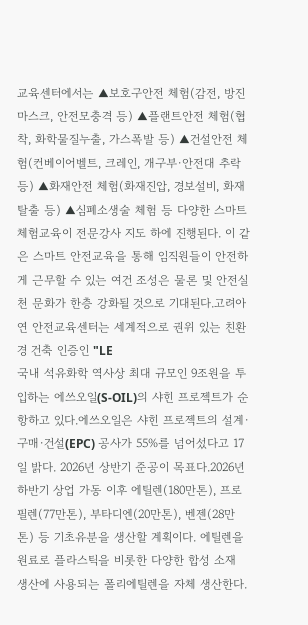교육센터에서는 ▲보호구안전 체험(감전, 방진마스크, 안전모충격 등) ▲플랜트안전 체험(협착, 화학물질누출, 가스폭발 등) ▲건설안전 체험(컨베이어벨트, 크레인, 개구부·안전대 추락 등) ▲화재안전 체험(화재진압, 경보설비, 화재탈출 등) ▲심폐소생술 체험 등 다양한 스마트 체험교육이 전문강사 지도 하에 진행된다. 이 같은 스마트 안전교육을 통해 임직원들이 안전하게 근무할 수 있는 여건 조성은 물론 및 안전실천 문화가 한층 강화될 것으로 기대된다.고려아연 안전교육센터는 세계적으로 권위 있는 친환경 건축 인증인 "LE
국내 석유화학 역사상 최대 규모인 9조원을 투입하는 에쓰오일(S-OIL)의 샤힌 프로젝트가 순항하고 있다.에쓰오일은 샤힌 프로젝트의 설계·구매·건설(EPC) 공사가 55%를 넘어섰다고 17일 밝다. 2026년 상반기 준공이 목표다.2026년 하반기 상업 가동 이후 에틸렌(180만톤), 프로필렌(77만톤), 부타디엔(20만톤), 벤젠(28만톤) 등 기초유분을 생산할 계획이다. 에틸렌을 원료로 플라스틱을 비롯한 다양한 합성 소재 생산에 사용되는 폴리에틸렌을 자체 생산한다.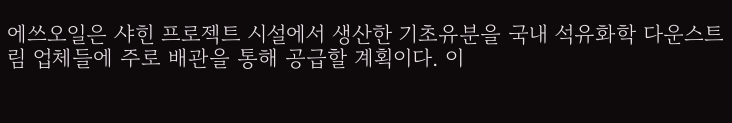에쓰오일은 샤힌 프로젝트 시설에서 생산한 기초유분을 국내 석유화학 다운스트림 업체들에 주로 배관을 통해 공급할 계획이다. 이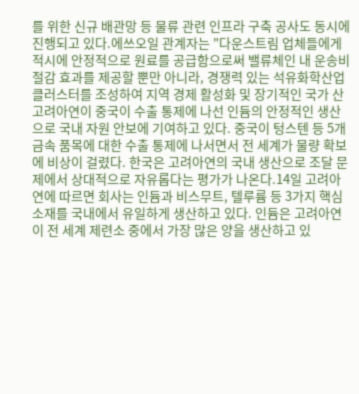를 위한 신규 배관망 등 물류 관련 인프라 구축 공사도 동시에 진행되고 있다.에쓰오일 관계자는 "다운스트림 업체들에게 적시에 안정적으로 원료를 공급함으로써 밸류체인 내 운송비 절감 효과를 제공할 뿐만 아니라, 경쟁력 있는 석유화학산업 클러스터를 조성하여 지역 경제 활성화 및 장기적인 국가 산
고려아연이 중국이 수출 통제에 나선 인듐의 안정적인 생산으로 국내 자원 안보에 기여하고 있다. 중국이 텅스텐 등 5개 금속 품목에 대한 수출 통제에 나서면서 전 세계가 물량 확보에 비상이 걸렸다. 한국은 고려아연의 국내 생산으로 조달 문제에서 상대적으로 자유롭다는 평가가 나온다.14일 고려아연에 따르면 회사는 인듐과 비스무트, 텔루륨 등 3가지 핵심 소재를 국내에서 유일하게 생산하고 있다. 인듐은 고려아연이 전 세계 제련소 중에서 가장 많은 양을 생산하고 있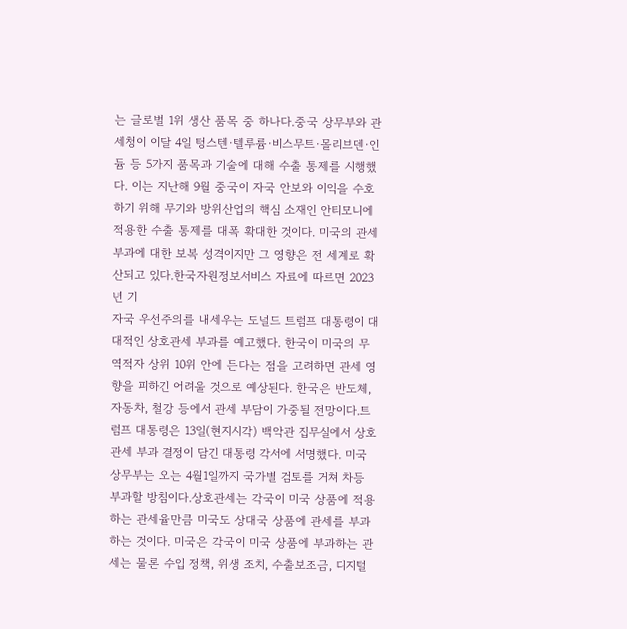는 글로벌 1위 생산 품목 중 하나다.중국 상무부와 관세청이 이달 4일 텅스텐·텔루륨·비스무트·몰리브덴·인듐 등 5가지 품목과 기술에 대해 수출 통제를 시행했다. 이는 지난해 9월 중국이 자국 안보와 이익을 수호하기 위해 무기와 방위산업의 핵심 소재인 안티모니에 적용한 수출 통제를 대폭 확대한 것이다. 미국의 관세 부과에 대한 보복 성격이지만 그 영향은 전 세계로 확산되고 있다.한국자원정보서비스 자료에 따르면 2023년 기
자국 우선주의를 내세우는 도널드 트럼프 대통령이 대대적인 상호관세 부과를 예고했다. 한국이 미국의 무역적자 상위 10위 안에 든다는 점을 고려하면 관세 영향을 피하긴 어려울 것으로 예상된다. 한국은 반도체, 자동차, 철강 등에서 관세 부담이 가중될 전망이다.트럼프 대통령은 13일(현지시각) 백악관 집무실에서 상호 관세 부과 결정이 담긴 대통령 각서에 서명했다. 미국 상무부는 오는 4월1일까지 국가별 검토를 거쳐 차등 부과할 방침이다.상호관세는 각국이 미국 상품에 적용하는 관세율만큼 미국도 상대국 상품에 관세를 부과하는 것이다. 미국은 각국이 미국 상품에 부과하는 관세는 물론 수입 정책, 위생 조치, 수출보조금, 디지털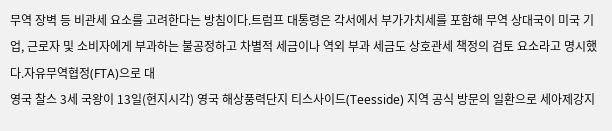무역 장벽 등 비관세 요소를 고려한다는 방침이다.트럼프 대통령은 각서에서 부가가치세를 포함해 무역 상대국이 미국 기업, 근로자 및 소비자에게 부과하는 불공정하고 차별적 세금이나 역외 부과 세금도 상호관세 책정의 검토 요소라고 명시했다.자유무역협정(FTA)으로 대
영국 찰스 3세 국왕이 13일(현지시각) 영국 해상풍력단지 티스사이드(Teesside) 지역 공식 방문의 일환으로 세아제강지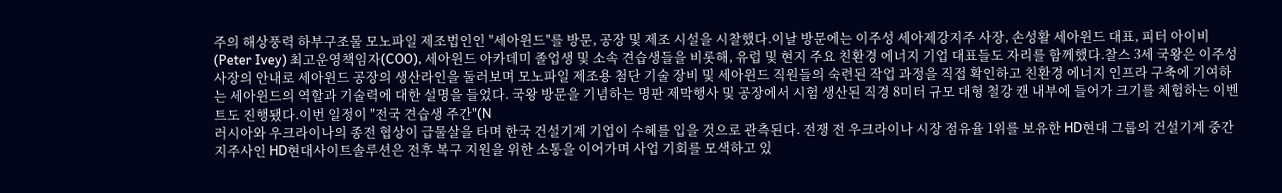주의 해상풍력 하부구조물 모노파일 제조법인인 "세아윈드"를 방문, 공장 및 제조 시설을 시찰했다.이날 방문에는 이주성 세아제강지주 사장, 손성활 세아윈드 대표, 피터 아이비(Peter Ivey) 최고운영책임자(COO), 세아윈드 아카데미 졸업생 및 소속 견습생들을 비롯해, 유럽 및 현지 주요 친환경 에너지 기업 대표들도 자리를 함께했다.찰스 3세 국왕은 이주성 사장의 안내로 세아윈드 공장의 생산라인을 둘러보며 모노파일 제조용 첨단 기술 장비 및 세아윈드 직원들의 숙련된 작업 과정을 직접 확인하고 친환경 에너지 인프라 구축에 기여하는 세아윈드의 역할과 기술력에 대한 설명을 들었다. 국왕 방문을 기념하는 명판 제막행사 및 공장에서 시험 생산된 직경 8미터 규모 대형 철강 캔 내부에 들어가 크기를 체험하는 이벤트도 진행됐다.이번 일정이 "전국 견습생 주간"(N
러시아와 우크라이나의 종전 협상이 급물살을 타며 한국 건설기계 기업이 수혜를 입을 것으로 관측된다. 전쟁 전 우크라이나 시장 점유율 1위를 보유한 HD현대 그룹의 건설기계 중간 지주사인 HD현대사이트솔루션은 전후 복구 지원을 위한 소통을 이어가며 사업 기회를 모색하고 있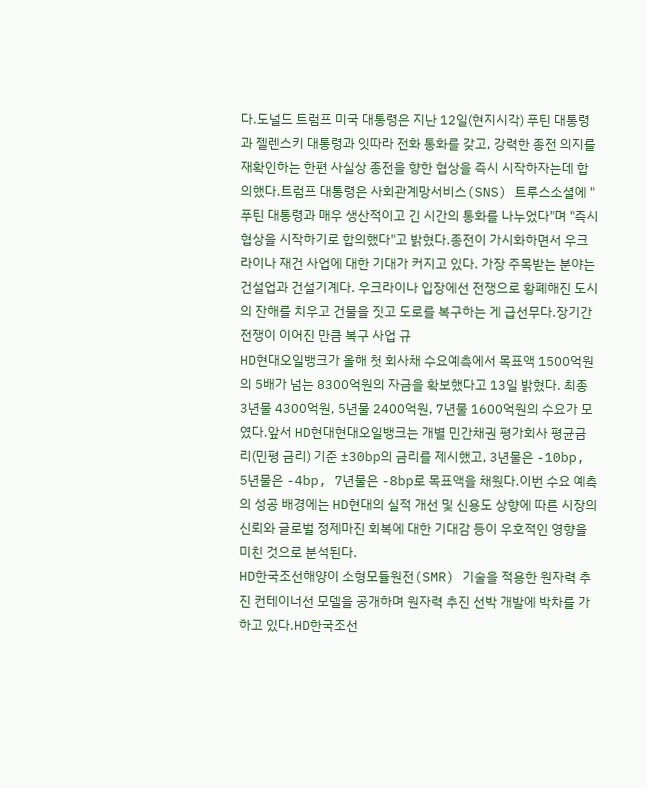다.도널드 트럼프 미국 대통령은 지난 12일(현지시각) 푸틴 대통령과 젤렌스키 대통령과 잇따라 전화 통화를 갖고, 강력한 종전 의지를 재확인하는 한편 사실상 종전을 향한 협상을 즉시 시작하자는데 합의했다.트럼프 대통령은 사회관계망서비스(SNS) 트루스소셜에 "푸틴 대통령과 매우 생산적이고 긴 시간의 통화를 나누었다"며 "즉시 협상을 시작하기로 합의했다"고 밝혔다.종전이 가시화하면서 우크라이나 재건 사업에 대한 기대가 커지고 있다. 가장 주목받는 분야는 건설업과 건설기계다. 우크라이나 입장에선 전쟁으로 황폐해진 도시의 잔해를 치우고 건물을 짓고 도로를 복구하는 게 급선무다.장기간 전쟁이 이어진 만큼 복구 사업 규
HD현대오일뱅크가 올해 첫 회사채 수요예측에서 목표액 1500억원의 5배가 넘는 8300억원의 자금을 확보했다고 13일 밝혔다. 최종 3년물 4300억원, 5년물 2400억원, 7년물 1600억원의 수요가 모였다.앞서 HD현대현대오일뱅크는 개별 민간채권 평가회사 평균금리(민평 금리) 기준 ±30bp의 금리를 제시했고, 3년물은 -10bp, 5년물은 -4bp, 7년물은 -8bp로 목표액을 채웠다.이번 수요 예측의 성공 배경에는 HD현대의 실적 개선 및 신용도 상향에 따른 시장의 신뢰와 글로벌 정제마진 회복에 대한 기대감 등이 우호적인 영향을 미친 것으로 분석된다.
HD한국조선해양이 소형모듈원전(SMR) 기술을 적용한 원자력 추진 컨테이너선 모델을 공개하며 원자력 추진 선박 개발에 박차를 가하고 있다.HD한국조선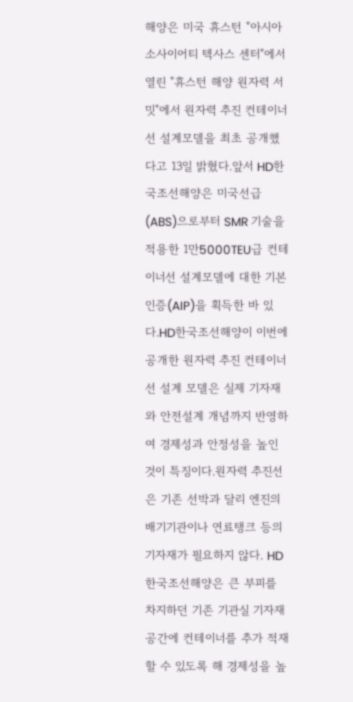해양은 미국 휴스턴 "아시아 소사이어티 텍사스 센터"에서 열린 "휴스턴 해양 원자력 서밋"에서 원자력 추진 컨테이너선 설계모델을 최초 공개했다고 13일 밝혔다.앞서 HD한국조선해양은 미국선급(ABS)으로부터 SMR 기술을 적용한 1만5000TEU급 컨테이너선 설계모델에 대한 기본인증(AIP)을 획득한 바 있다.HD한국조선해양이 이번에 공개한 원자력 추진 컨테이너선 설계 모델은 실제 기자재와 안전설계 개념까지 반영하여 경제성과 안정성을 높인 것이 특징이다.원자력 추진선은 기존 선박과 달리 엔진의 배기기관이나 연료탱크 등의 기자재가 필요하지 않다. HD한국조선해양은 큰 부피를 차지하던 기존 기관실 기자재 공간에 컨테이너를 추가 적재할 수 있도록 해 경제성을 높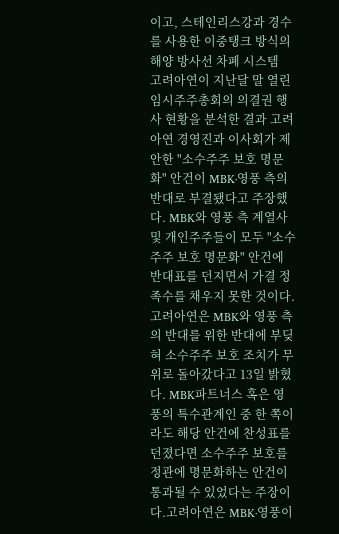이고, 스테인리스강과 경수를 사용한 이중탱크 방식의 해양 방사선 차폐 시스템
고려아연이 지난달 말 열린 임시주주총회의 의결권 행사 현황을 분석한 결과 고려아연 경영진과 이사회가 제안한 "소수주주 보호 명문화" 안건이 MBK·영풍 측의 반대로 부결됐다고 주장했다. MBK와 영풍 측 계열사 및 개인주주들이 모두 "소수주주 보호 명문화" 안건에 반대표를 던지면서 가결 정족수를 채우지 못한 것이다.고려아연은 MBK와 영풍 측의 반대를 위한 반대에 부딪혀 소수주주 보호 조치가 무위로 돌아갔다고 13일 밝혔다. MBK파트너스 혹은 영풍의 특수관계인 중 한 쪽이라도 해당 안건에 찬성표를 던졌다면 소수주주 보호를 정관에 명문화하는 안건이 통과될 수 있었다는 주장이다.고려아연은 MBK·영풍이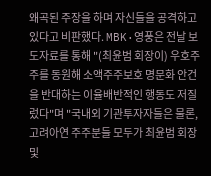왜곡된 주장을 하며 자신들을 공격하고 있다고 비판했다. MBK·영풍은 전날 보도자료를 통해 "(최윤범 회장이) 우호주주를 동원해 소액주주보호 명문화 안건을 반대하는 이율배반적인 행동도 저질렀다"며 "국내외 기관투자자들은 물론, 고려아연 주주분들 모두가 최윤범 회장 및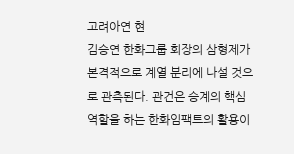고려아연 현
김승연 한화그룹 회장의 삼형제가 본격적으로 계열 분리에 나설 것으로 관측된다. 관건은 승계의 핵심 역할을 하는 한화임팩트의 활용이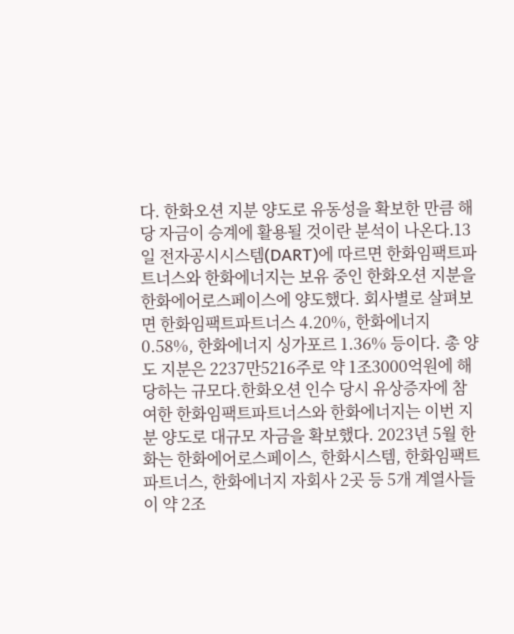다. 한화오션 지분 양도로 유동성을 확보한 만큼 해당 자금이 승계에 활용될 것이란 분석이 나온다.13일 전자공시시스템(DART)에 따르면 한화임팩트파트너스와 한화에너지는 보유 중인 한화오션 지분을 한화에어로스페이스에 양도했다. 회사별로 살펴보면 한화임팩트파트너스 4.20%, 한화에너지 0.58%, 한화에너지 싱가포르 1.36% 등이다. 총 양도 지분은 2237만5216주로 약 1조3000억원에 해당하는 규모다.한화오션 인수 당시 유상증자에 참여한 한화임팩트파트너스와 한화에너지는 이번 지분 양도로 대규모 자금을 확보했다. 2023년 5월 한화는 한화에어로스페이스, 한화시스템, 한화임팩트파트너스, 한화에너지 자회사 2곳 등 5개 계열사들이 약 2조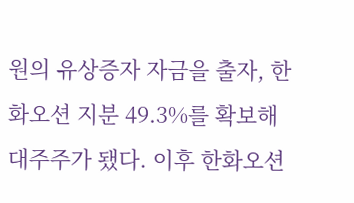원의 유상증자 자금을 출자, 한화오션 지분 49.3%를 확보해 대주주가 됐다. 이후 한화오션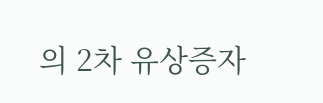의 2차 유상증자